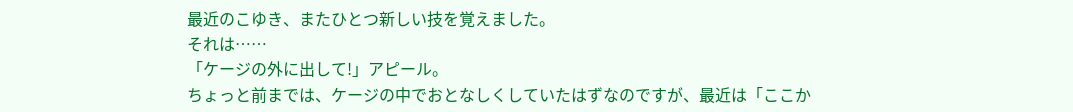最近のこゆき、またひとつ新しい技を覚えました。
それは……
「ケージの外に出して!」アピール。
ちょっと前までは、ケージの中でおとなしくしていたはずなのですが、最近は「ここか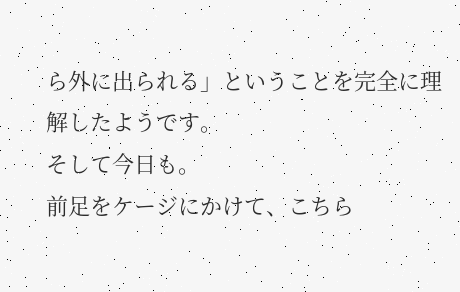ら外に出られる」ということを完全に理解したようです。
そして今日も。
前足をケージにかけて、こちら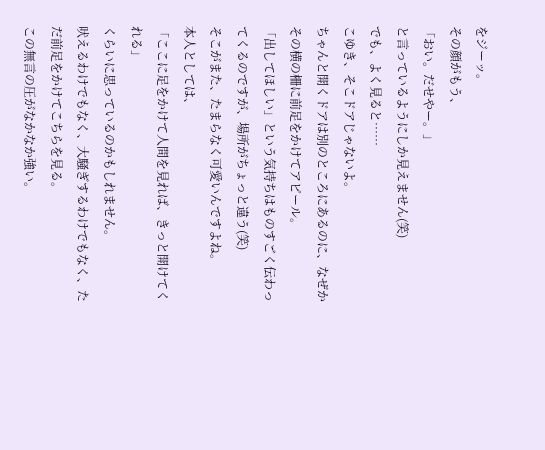をジーッ。
その顔がもう、
「おい。だせやー。」
と言っているようにしか見えません(笑)
でも、よく見ると……
こゆき、そこドアじゃないよ。
ちゃんと開くドアは別のところにあるのに、なぜかその横の柵に前足をかけてアピール。
「出してほしい」という気持ちはものすごく伝わってくるのですが、場所がちょっと違う(笑)
そこがまた、たまらなく可愛いんですよね。
本人としては、
「ここに足をかけて人間を見れば、きっと開けてくれる」
くらいに思っているのかもしれません。
吠えるわけでもなく、大騒ぎするわけでもなく、ただ前足をかけてこちらを見る。
この無言の圧がなかなか強い。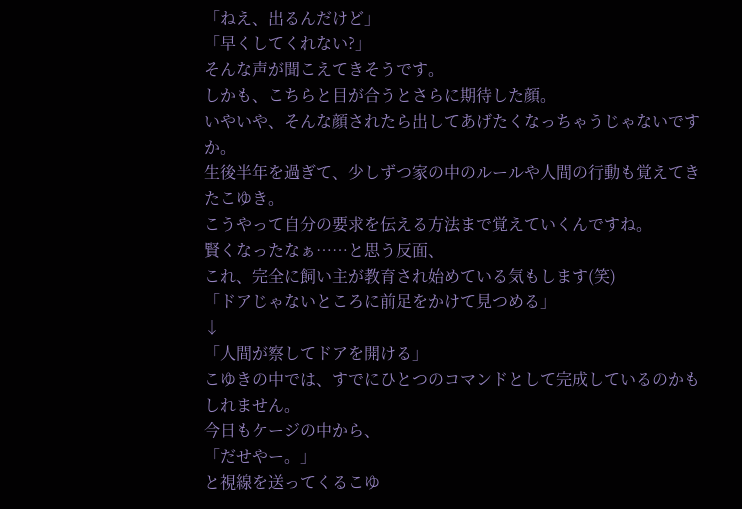「ねえ、出るんだけど」
「早くしてくれない?」
そんな声が聞こえてきそうです。
しかも、こちらと目が合うとさらに期待した顔。
いやいや、そんな顔されたら出してあげたくなっちゃうじゃないですか。
生後半年を過ぎて、少しずつ家の中のルールや人間の行動も覚えてきたこゆき。
こうやって自分の要求を伝える方法まで覚えていくんですね。
賢くなったなぁ……と思う反面、
これ、完全に飼い主が教育され始めている気もします(笑)
「ドアじゃないところに前足をかけて見つめる」
↓
「人間が察してドアを開ける」
こゆきの中では、すでにひとつのコマンドとして完成しているのかもしれません。
今日もケージの中から、
「だせやー。」
と視線を送ってくるこゆ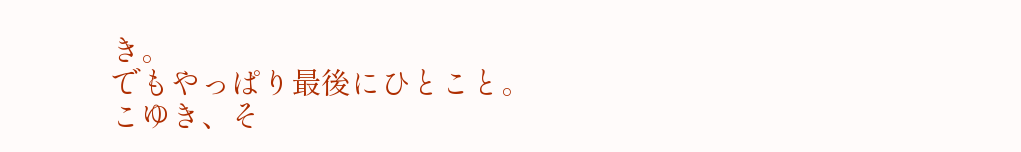き。
でもやっぱり最後にひとこと。
こゆき、そ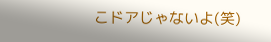こドアじゃないよ(笑)